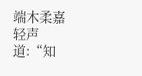端木柔嘉轻声道:“知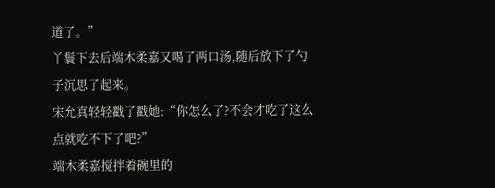道了。”
丫鬟下去后端木柔嘉又喝了两口汤,随后放下了勺子沉思了起来。
宋允真轻轻戳了戳她:“你怎么了?不会才吃了这么点就吃不下了吧?”
端木柔嘉搅拌着碗里的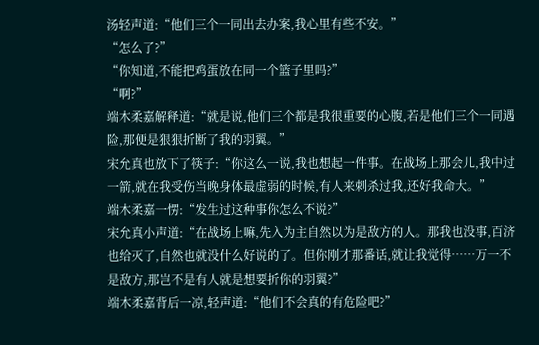汤轻声道:“他们三个一同出去办案,我心里有些不安。”
“怎么了?”
“你知道,不能把鸡蛋放在同一个篮子里吗?”
“啊?”
端木柔嘉解释道:“就是说,他们三个都是我很重要的心腹,若是他们三个一同遇险,那便是狠狠折断了我的羽翼。”
宋允真也放下了筷子:“你这么一说,我也想起一件事。在战场上那会儿,我中过一箭,就在我受伤当晚身体最虚弱的时候,有人来刺杀过我,还好我命大。”
端木柔嘉一愣:“发生过这种事你怎么不说?”
宋允真小声道:“在战场上嘛,先入为主自然以为是敌方的人。那我也没事,百济也给灭了,自然也就没什么好说的了。但你刚才那番话,就让我觉得……万一不是敌方,那岂不是有人就是想要折你的羽翼?”
端木柔嘉背后一凉,轻声道:“他们不会真的有危险吧?”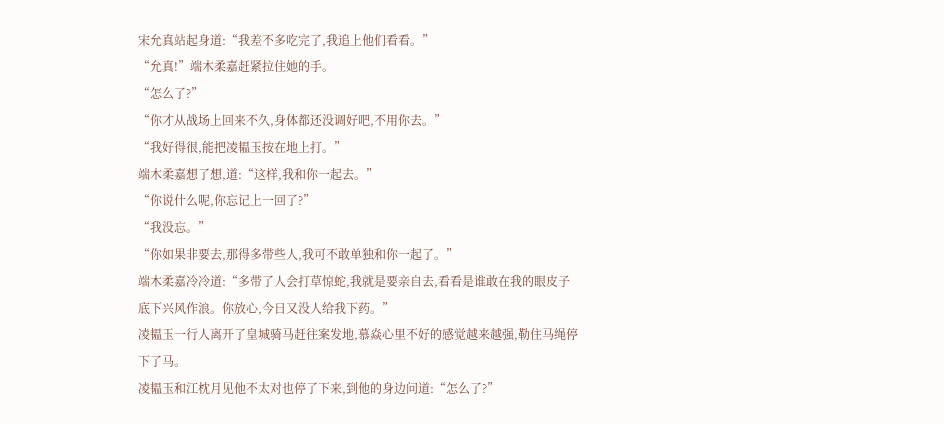宋允真站起身道:“我差不多吃完了,我追上他们看看。”
“允真!”端木柔嘉赶紧拉住她的手。
“怎么了?”
“你才从战场上回来不久,身体都还没调好吧,不用你去。”
“我好得很,能把凌韫玉按在地上打。”
端木柔嘉想了想,道:“这样,我和你一起去。”
“你说什么呢,你忘记上一回了?”
“我没忘。”
“你如果非要去,那得多带些人,我可不敢单独和你一起了。”
端木柔嘉冷冷道:“多带了人会打草惊蛇,我就是要亲自去,看看是谁敢在我的眼皮子底下兴风作浪。你放心,今日又没人给我下药。”
凌韫玉一行人离开了皇城骑马赶往案发地,慕焱心里不好的感觉越来越强,勒住马绳停下了马。
凌韫玉和江枕月见他不太对也停了下来,到他的身边问道:“怎么了?”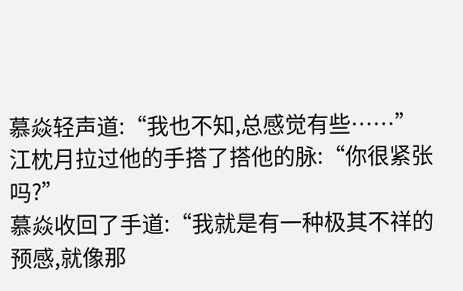慕焱轻声道:“我也不知,总感觉有些……”
江枕月拉过他的手搭了搭他的脉:“你很紧张吗?”
慕焱收回了手道:“我就是有一种极其不祥的预感,就像那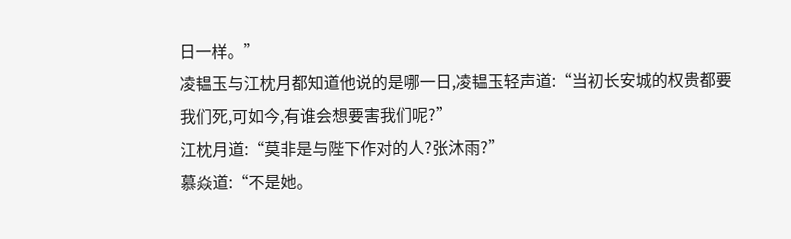日一样。”
凌韫玉与江枕月都知道他说的是哪一日,凌韫玉轻声道:“当初长安城的权贵都要我们死,可如今,有谁会想要害我们呢?”
江枕月道:“莫非是与陛下作对的人?张沐雨?”
慕焱道:“不是她。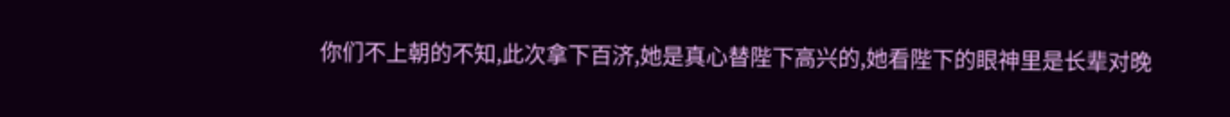你们不上朝的不知,此次拿下百济,她是真心替陛下高兴的,她看陛下的眼神里是长辈对晚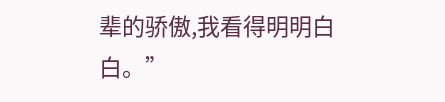辈的骄傲,我看得明明白白。”